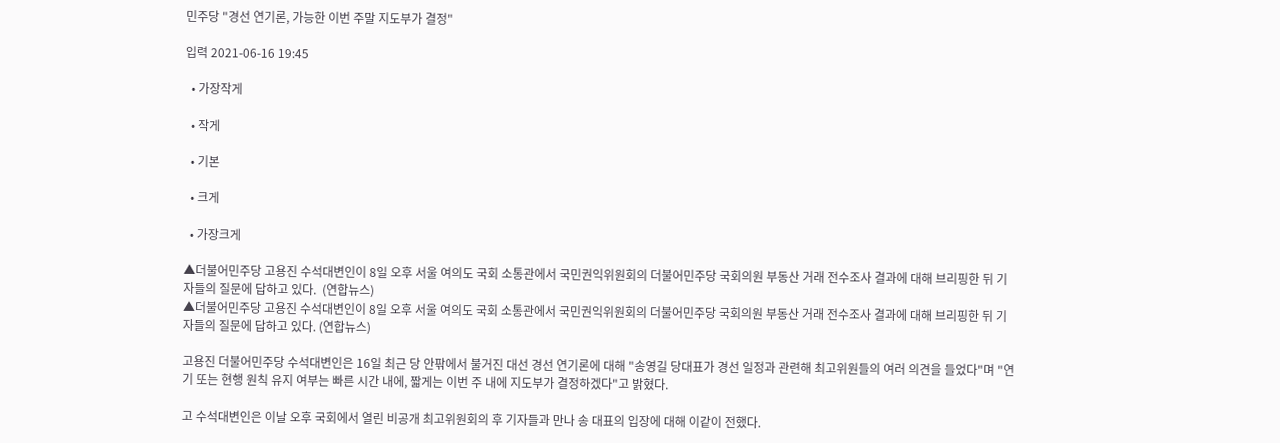민주당 "경선 연기론, 가능한 이번 주말 지도부가 결정"

입력 2021-06-16 19:45

  • 가장작게

  • 작게

  • 기본

  • 크게

  • 가장크게

▲더불어민주당 고용진 수석대변인이 8일 오후 서울 여의도 국회 소통관에서 국민권익위원회의 더불어민주당 국회의원 부동산 거래 전수조사 결과에 대해 브리핑한 뒤 기자들의 질문에 답하고 있다.  (연합뉴스)
▲더불어민주당 고용진 수석대변인이 8일 오후 서울 여의도 국회 소통관에서 국민권익위원회의 더불어민주당 국회의원 부동산 거래 전수조사 결과에 대해 브리핑한 뒤 기자들의 질문에 답하고 있다. (연합뉴스)

고용진 더불어민주당 수석대변인은 16일 최근 당 안팎에서 불거진 대선 경선 연기론에 대해 "송영길 당대표가 경선 일정과 관련해 최고위원들의 여러 의견을 들었다"며 "연기 또는 현행 원칙 유지 여부는 빠른 시간 내에, 짧게는 이번 주 내에 지도부가 결정하겠다"고 밝혔다.

고 수석대변인은 이날 오후 국회에서 열린 비공개 최고위원회의 후 기자들과 만나 송 대표의 입장에 대해 이같이 전했다.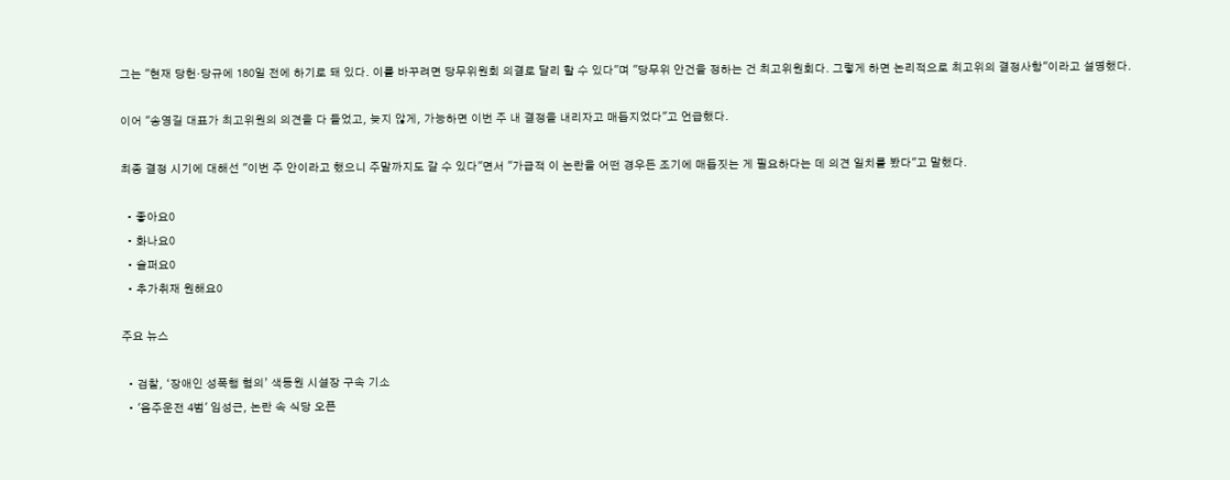그는 "현재 당헌·당규에 180일 전에 하기로 돼 있다. 이를 바꾸려면 당무위원회 의결로 달리 할 수 있다"며 "당무위 안건을 정하는 건 최고위원회다. 그렇게 하면 논리적으로 최고위의 결정사항"이라고 설명했다.

이어 "송영길 대표가 최고위원의 의견을 다 들었고, 늦지 않게, 가능하면 이번 주 내 결정을 내리자고 매듭지었다"고 언급했다.

최종 결정 시기에 대해선 "이번 주 안이라고 했으니 주말까지도 갈 수 있다"면서 "가급적 이 논란을 어떤 경우든 조기에 매듭짓는 게 필요하다는 데 의견 일치를 봤다"고 말했다.

  • 좋아요0
  • 화나요0
  • 슬퍼요0
  • 추가취재 원해요0

주요 뉴스

  • 검찰, ‘장애인 성폭행 혐의’ 색동원 시설장 구속 기소
  • '음주운전 4범' 임성근, 논란 속 식당 오픈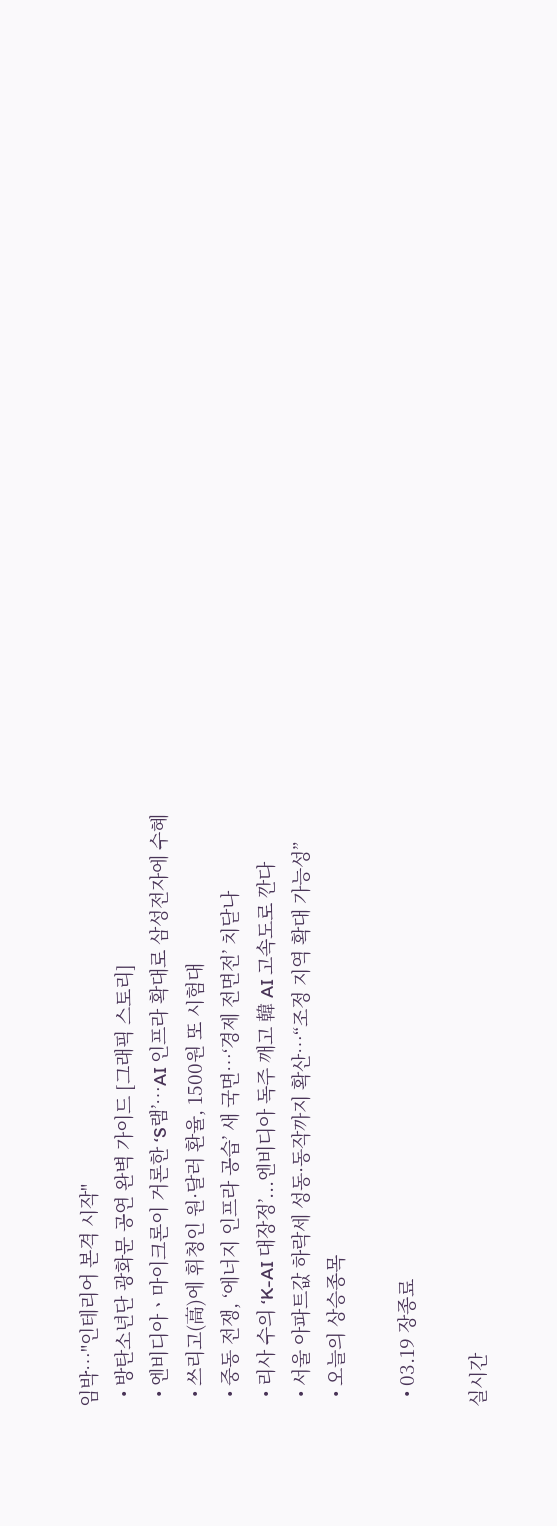임박⋯"인테리어 본격 시작"
  • 방탄소년단 광화문 공연 완벽 가이드 [그래픽 스토리]
  • 엔비디아ㆍ마이크론이 거론한 ‘S램’…AI 인프라 확대로 삼성전자에 수혜
  • 쓰리고(高)에 휘청인 원·달러 환율, 1500원 또 시험대
  • 중동 전쟁, ‘에너지 인프라 공습’ 새 국면…‘경제 전면전’ 치닫나
  • 리사 수의 ‘K-AI 대장정’...엔비디아 독주 깨고 韓 AI 고속도로 깐다
  • 서울 아파트값 하락세 성동·동작까지 확산⋯“조정 지역 확대 가능성”
  • 오늘의 상승종목

  • 03.19 장종료

실시간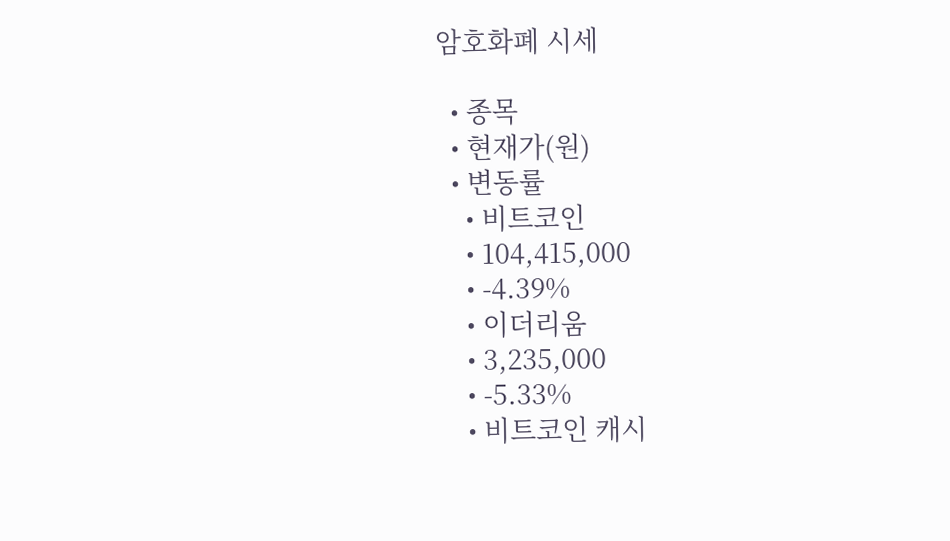암호화폐 시세

  • 종목
  • 현재가(원)
  • 변동률
    • 비트코인
    • 104,415,000
    • -4.39%
    • 이더리움
    • 3,235,000
    • -5.33%
    • 비트코인 캐시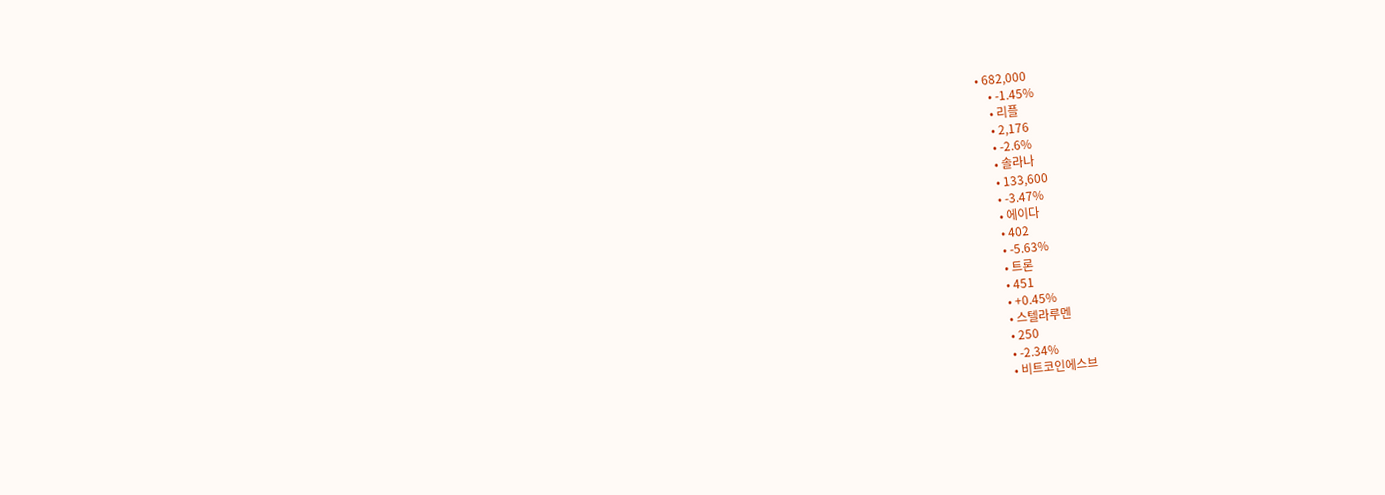• 682,000
    • -1.45%
    • 리플
    • 2,176
    • -2.6%
    • 솔라나
    • 133,600
    • -3.47%
    • 에이다
    • 402
    • -5.63%
    • 트론
    • 451
    • +0.45%
    • 스텔라루멘
    • 250
    • -2.34%
    • 비트코인에스브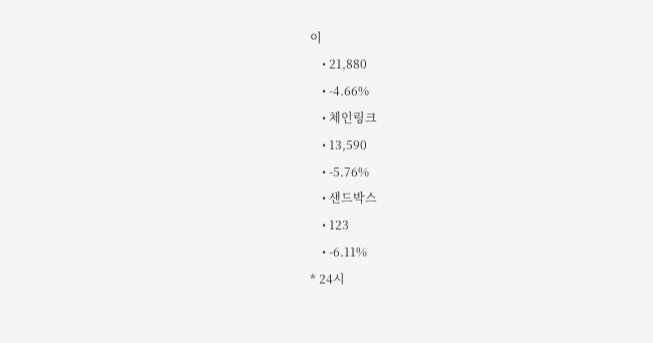이
    • 21,880
    • -4.66%
    • 체인링크
    • 13,590
    • -5.76%
    • 샌드박스
    • 123
    • -6.11%
* 24시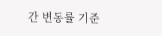간 변동률 기준